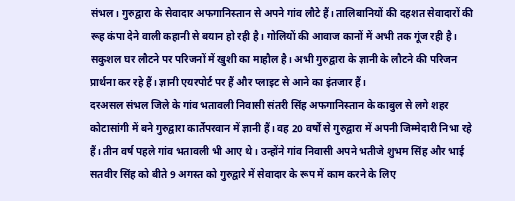संभल। गुरुद्वारा के सेवादार अफगानिस्तान से अपने गांव लौटे हैं। तालिबानियों की दहशत सेवादारों की रूह कंपा देने वाली कहानी से बयान हो रही है। गोलियों की आवाज कानों में अभी तक गूंज रही है। सकुशल घर लौटने पर परिजनों में खुशी का माहौल है। अभी गुरुद्वारा के ज्ञानी के लौटने की परिजन प्रार्थना कर रहे हैं। ज्ञानी एयरपोर्ट पर हैं और प्लाइट से आने का इंतजार हैं।
दरअसल संभल जिले के गांव भतावली निवासी संतरी सिंह अफगानिस्तान के काबुल से लगे शहर कोटासांगी में बने गुरुद्वारा कार्तेपरवान में ज्ञानी हैं। वह 20 वर्षों से गुरुद्वारा में अपनी जिम्मेदारी निभा रहे हैं। तीन वर्ष पहले गांव भतावली भी आए थे। उन्होंने गांव निवासी अपने भतीजे शुभम सिंह और भाई सतवीर सिंह को बीते 9 अगस्त को गुरुद्वारे में सेवादार के रूप में काम करने के लिए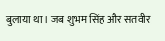बुलाया था। जब शुभम सिंह और सतवीर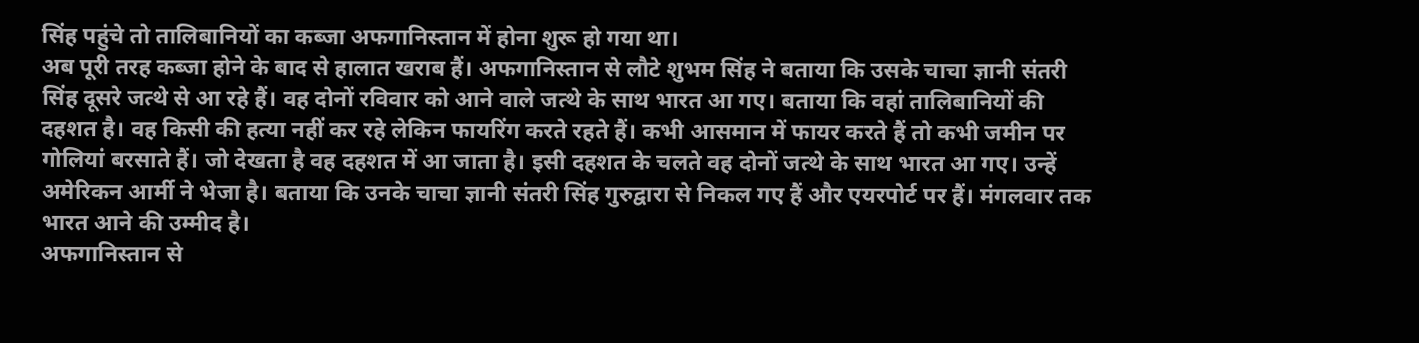सिंह पहुंचे तो तालिबानियों का कब्जा अफगानिस्तान में होना शुरू हो गया था।
अब पूरी तरह कब्जा होने के बाद से हालात खराब हैं। अफगानिस्तान से लौटे शुभम सिंह ने बताया कि उसके चाचा ज्ञानी संतरी सिंह दूसरे जत्थे से आ रहे हैं। वह दोनों रविवार को आने वाले जत्थे के साथ भारत आ गए। बताया कि वहां तालिबानियों की दहशत है। वह किसी की हत्या नहीं कर रहे लेकिन फायरिंग करते रहते हैं। कभी आसमान में फायर करते हैं तो कभी जमीन पर गोलियां बरसाते हैं। जो देखता है वह दहशत में आ जाता है। इसी दहशत के चलते वह दोनों जत्थे के साथ भारत आ गए। उन्हें अमेरिकन आर्मी ने भेजा है। बताया कि उनके चाचा ज्ञानी संतरी सिंह गुरुद्वारा से निकल गए हैं और एयरपोर्ट पर हैं। मंगलवार तक भारत आने की उम्मीद है।
अफगानिस्तान से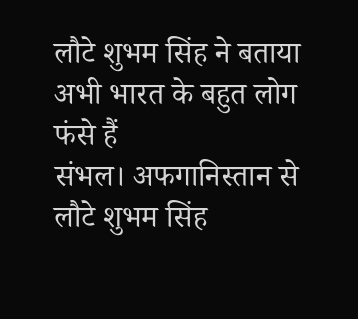लौटे शुभम सिंह ने बताया अभी भारत के बहुत लोग फंसे हैं
संभल। अफगानिस्तान से लौटे शुभम सिंह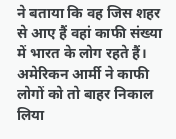ने बताया कि वह जिस शहर से आए हैं वहां काफी संख्या में भारत के लोग रहते हैं। अमेरिकन आर्मी ने काफी लोगों को तो बाहर निकाल लिया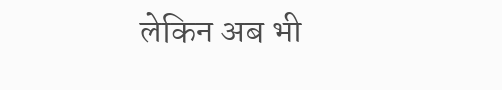लेकिन अब भी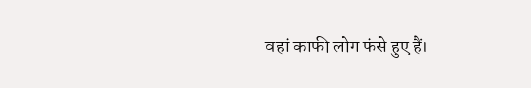वहां काफी लोग फंसे हुए हैं।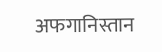अफगानिस्तान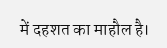में दहशत का माहौल है।